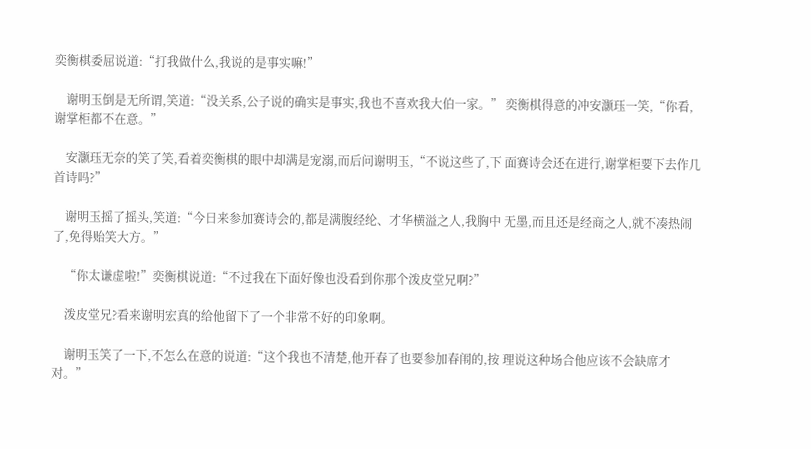奕衡棋委屈说道:“打我做什么,我说的是事实嘛!”

    谢明玉倒是无所谓,笑道:“没关系,公子说的确实是事实,我也不喜欢我大伯一家。” 奕衡棋得意的冲安灏珏一笑,“你看,谢掌柜都不在意。”

    安灏珏无奈的笑了笑,看着奕衡棋的眼中却满是宠溺,而后问谢明玉,“不说这些了,下 面赛诗会还在进行,谢掌柜要下去作几首诗吗?”

    谢明玉摇了摇头,笑道:“今日来参加赛诗会的,都是满腹经纶、才华横溢之人,我胸中 无墨,而且还是经商之人,就不凑热闹了,免得贻笑大方。”

    “你太谦虚啦!”奕衡棋说道:“不过我在下面好像也没看到你那个泼皮堂兄啊?”

    泼皮堂兄?看来谢明宏真的给他留下了一个非常不好的印象啊。

    谢明玉笑了一下,不怎么在意的说道:“这个我也不清楚,他开春了也要参加春闱的,按 理说这种场合他应该不会缺席才对。”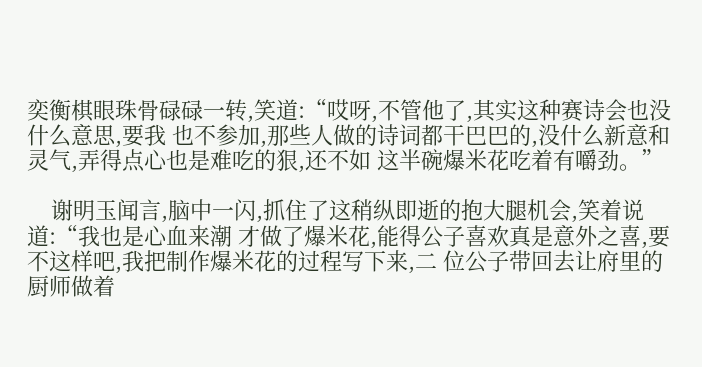奕衡棋眼珠骨碌碌一转,笑道:“哎呀,不管他了,其实这种赛诗会也没什么意思,要我 也不参加,那些人做的诗词都干巴巴的,没什么新意和灵气,弄得点心也是难吃的狠,还不如 这半碗爆米花吃着有嚼劲。”

    谢明玉闻言,脑中一闪,抓住了这稍纵即逝的抱大腿机会,笑着说道:“我也是心血来潮 才做了爆米花,能得公子喜欢真是意外之喜,要不这样吧,我把制作爆米花的过程写下来,二 位公子带回去让府里的厨师做着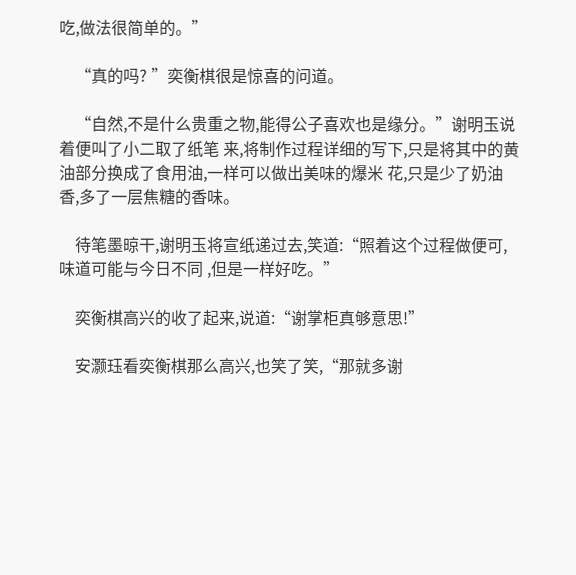吃,做法很简单的。”

    “真的吗? ”奕衡棋很是惊喜的问道。

    “自然,不是什么贵重之物,能得公子喜欢也是缘分。”谢明玉说着便叫了小二取了纸笔 来,将制作过程详细的写下,只是将其中的黄油部分换成了食用油,一样可以做出美味的爆米 花,只是少了奶油香,多了一层焦糖的香味。

    待笔墨晾干,谢明玉将宣纸递过去,笑道:“照着这个过程做便可,味道可能与今日不同 ,但是一样好吃。”

    奕衡棋高兴的收了起来,说道:“谢掌柜真够意思!”

    安灏珏看奕衡棋那么高兴,也笑了笑,“那就多谢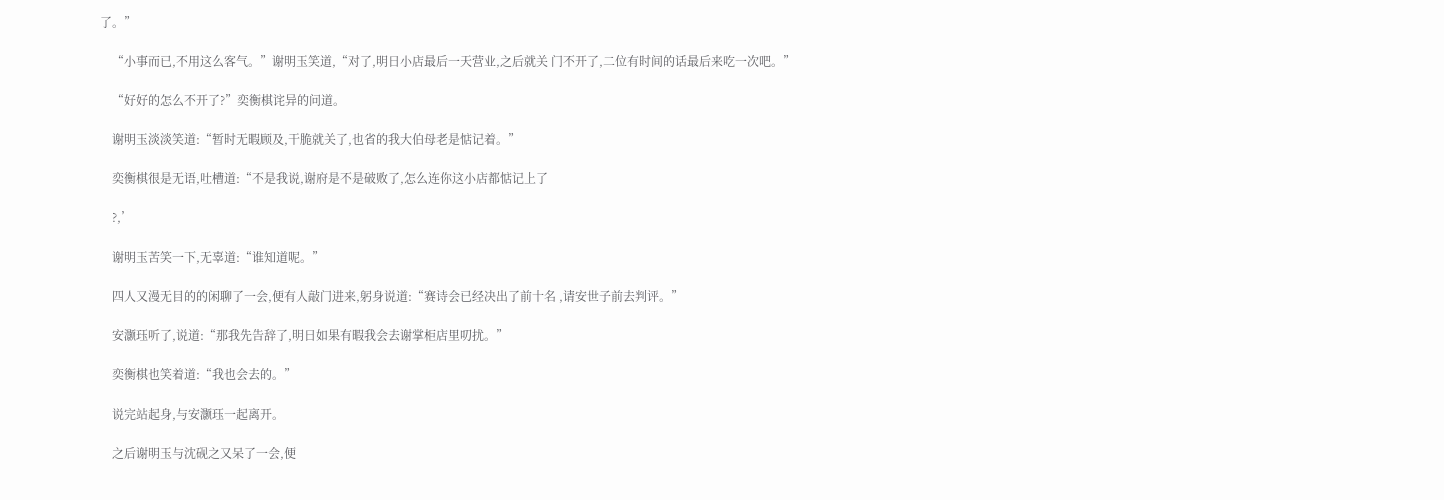了。”

    “小事而已,不用这么客气。”谢明玉笑道,“对了,明日小店最后一天营业,之后就关 门不开了,二位有时间的话最后来吃一次吧。”

    “好好的怎么不开了?”奕衡棋诧异的问道。

    谢明玉淡淡笑道:“暂时无暇顾及,干脆就关了,也省的我大伯母老是惦记着。”

    奕衡棋很是无语,吐槽道:“不是我说,谢府是不是破败了,怎么连你这小店都惦记上了

    ?,’

    谢明玉苦笑一下,无辜道:“谁知道呢。”

    四人又漫无目的的闲聊了一会,便有人敲门进来,躬身说道:“赛诗会已经决出了前十名 ,请安世子前去判评。”

    安灏珏听了,说道:“那我先告辞了,明日如果有暇我会去谢掌柜店里叨扰。”

    奕衡棋也笑着道:“我也会去的。”

    说完站起身,与安灏珏一起离开。

    之后谢明玉与沈砚之又呆了一会,便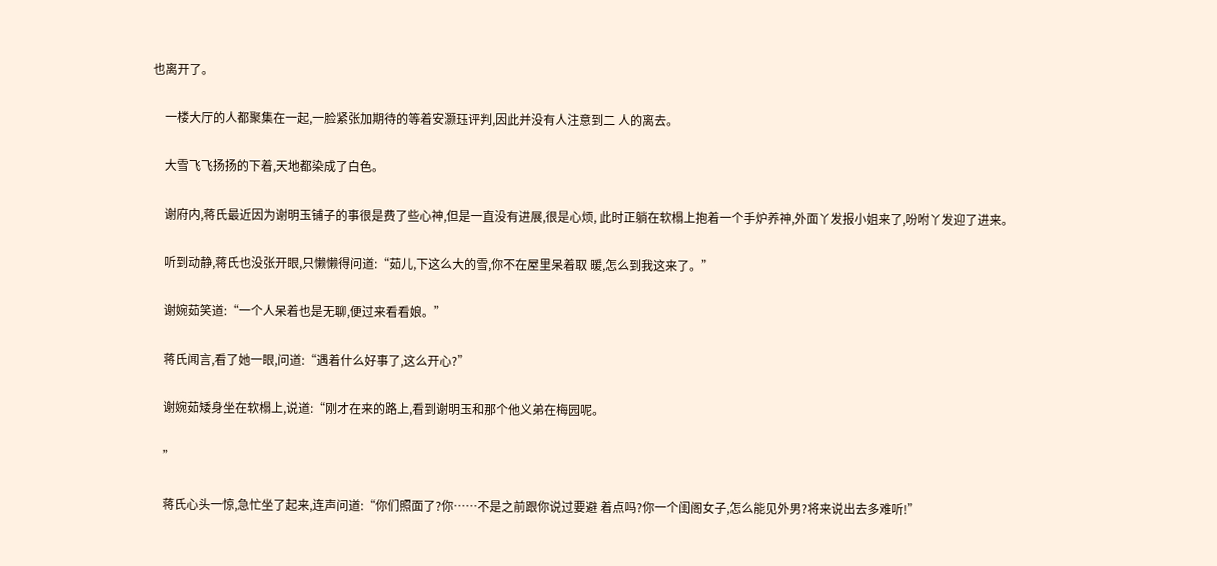也离开了。

    一楼大厅的人都聚集在一起,一脸紧张加期待的等着安灏珏评判,因此并没有人注意到二 人的离去。

    大雪飞飞扬扬的下着,天地都染成了白色。

    谢府内,蒋氏最近因为谢明玉铺子的事很是费了些心神,但是一直没有进展,很是心烦, 此时正躺在软榻上抱着一个手炉养神,外面丫发报小姐来了,吩咐丫发迎了进来。

    听到动静,蒋氏也没张开眼,只懒懒得问道:“茹儿,下这么大的雪,你不在屋里呆着取 暖,怎么到我这来了。”

    谢婉茹笑道:“一个人呆着也是无聊,便过来看看娘。”

    蒋氏闻言,看了她一眼,问道:“遇着什么好事了,这么开心?”

    谢婉茹矮身坐在软榻上,说道:“刚才在来的路上,看到谢明玉和那个他义弟在梅园呢。

    ”

    蒋氏心头一惊,急忙坐了起来,连声问道:“你们照面了?你……不是之前跟你说过要避 着点吗?你一个闺阁女子,怎么能见外男?将来说出去多难听!”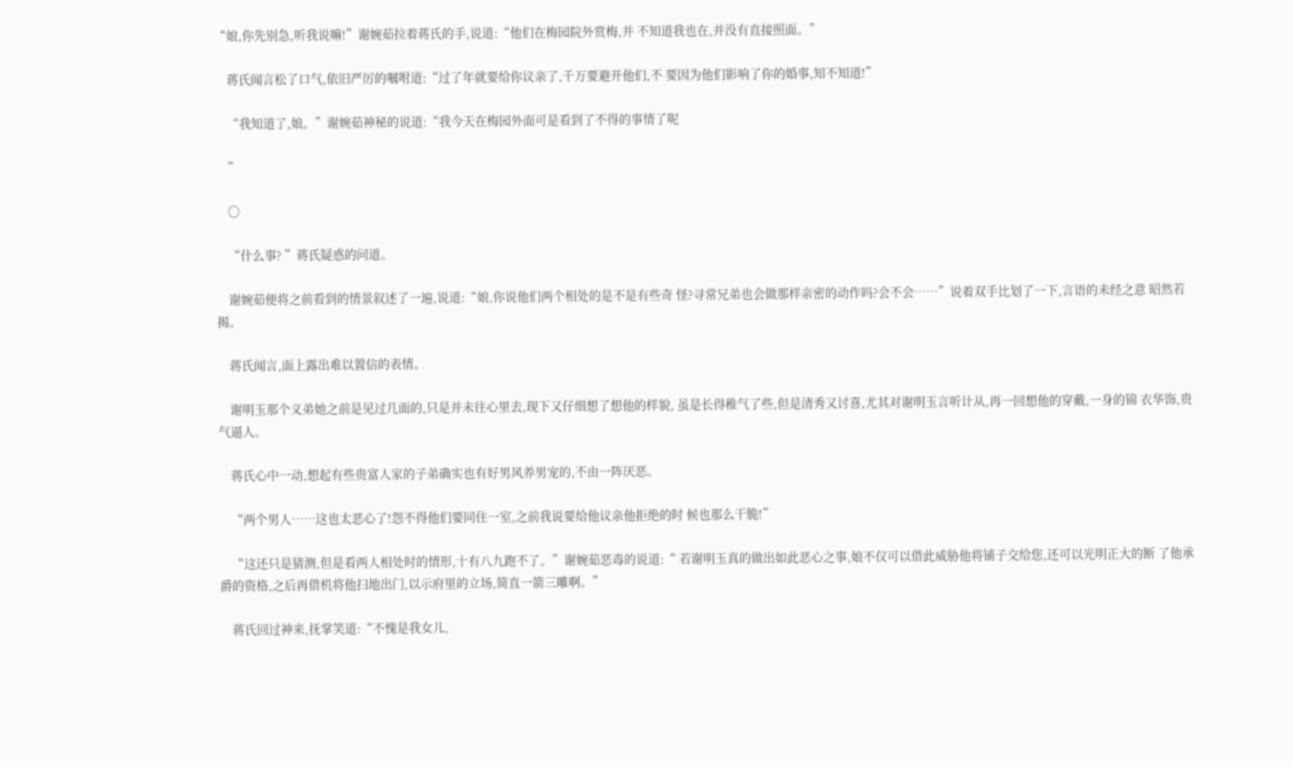“娘,你先别急,听我说嘛!”谢婉茹拉着蒋氏的手,说道:“他们在梅园院外赏梅,并 不知道我也在,并没有直接照面。”

    蒋氏闻言松了口气,依旧严厉的嘱咐道:“过了年就要给你议亲了,千万要避开他们,不 要因为他们影响了你的婚事,知不知道!”

    “我知道了,娘。”谢婉茹神秘的说道:“我今天在梅园外面可是看到了不得的事情了呢

    ”

    〇

    “什么事? ”蒋氏疑惑的问道。

    谢婉茹便将之前看到的情景叙述了一遍,说道:“娘,你说他们两个相处的是不是有些奇 怪?寻常兄弟也会做那样亲密的动作吗?会不会……”说着双手比划了一下,言语的未经之意 昭然若揭。

    蒋氏闻言,面上露出难以置信的表情。

    谢明玉那个义弟她之前是见过几面的,只是并未往心里去,现下又仔细想了想他的样貌, 虽是长得稚气了些,但是清秀又讨喜,尤其对谢明玉言听计从,再一回想他的穿戴,一身的锦 衣华饰,贵气逼人。

    蒋氏心中一动,想起有些贵富人家的子弟确实也有好男风养男宠的,不由一阵厌恶。

    “两个男人……这也太恶心了!怨不得他们要同住一室,之前我说要给他议亲他拒绝的时 候也那么干脆!”

    “这还只是猜测,但是看两人相处时的情形,十有八九跑不了。”谢婉茹恶毒的说道:“ 若谢明玉真的做出如此恶心之事,娘不仅可以借此威胁他将铺子交给您,还可以光明正大的断 了他承爵的资格,之后再借机将他扫地出门,以示府里的立场,简直一箭三雕啊。”

    蒋氏回过神来,抚掌笑道:“不愧是我女儿,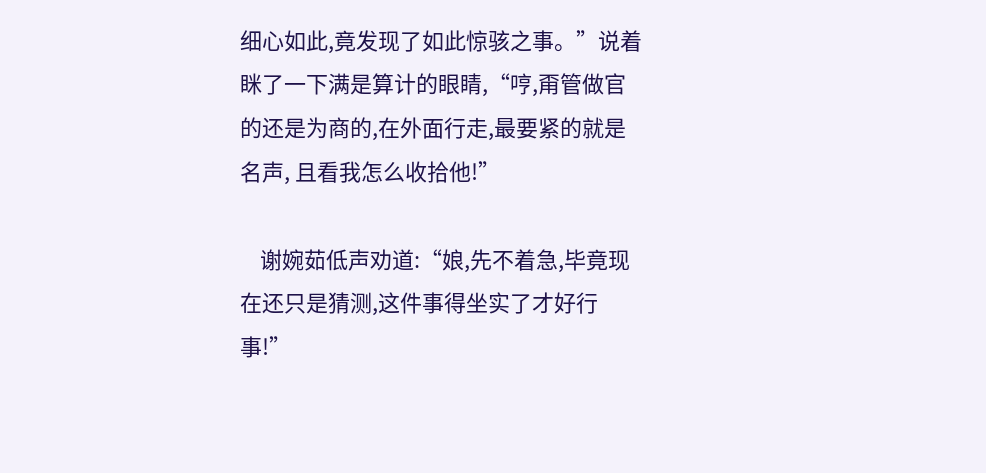细心如此,竟发现了如此惊骇之事。”说着 眯了一下满是算计的眼睛,“哼,甭管做官的还是为商的,在外面行走,最要紧的就是名声, 且看我怎么收拾他!”

    谢婉茹低声劝道:“娘,先不着急,毕竟现在还只是猜测,这件事得坐实了才好行事!”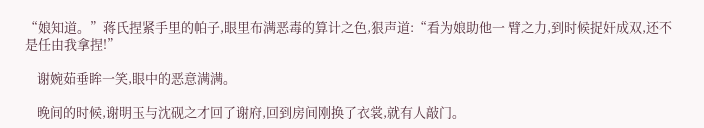“娘知道。”蒋氏捏紧手里的帕子,眼里布满恶毒的算计之色,狠声道:“看为娘助他一 臂之力,到时候捉奸成双,还不是任由我拿捏!”

    谢婉茹垂眸一笑,眼中的恶意满满。

    晚间的时候,谢明玉与沈砚之才回了谢府,回到房间刚换了衣裳,就有人敲门。